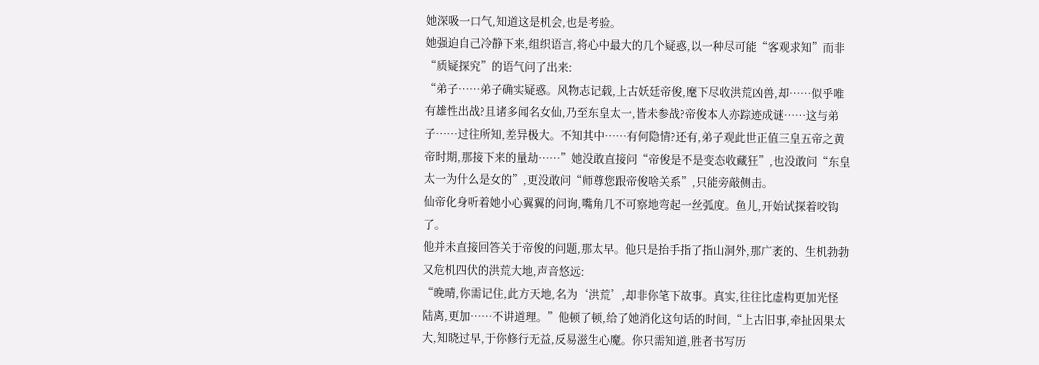她深吸一口气,知道这是机会,也是考验。
她强迫自己冷静下来,组织语言,将心中最大的几个疑惑,以一种尽可能“客观求知”而非“质疑探究”的语气问了出来:
“弟子……弟子确实疑惑。风物志记载,上古妖廷帝俊,麾下尽收洪荒凶兽,却……似乎唯有雄性出战?且诸多闻名女仙,乃至东皇太一,皆未参战?帝俊本人亦踪迹成谜……这与弟子……过往所知,差异极大。不知其中……有何隐情?还有,弟子观此世正值三皇五帝之黄帝时期,那接下来的量劫……”她没敢直接问“帝俊是不是变态收藏狂”,也没敢问“东皇太一为什么是女的”,更没敢问“师尊您跟帝俊啥关系”,只能旁敲侧击。
仙帝化身听着她小心翼翼的问询,嘴角几不可察地弯起一丝弧度。鱼儿,开始试探着咬钩了。
他并未直接回答关于帝俊的问题,那太早。他只是抬手指了指山洞外,那广袤的、生机勃勃又危机四伏的洪荒大地,声音悠远:
“晚晴,你需记住,此方天地,名为‘洪荒’,却非你笔下故事。真实,往往比虚构更加光怪陆离,更加……不讲道理。”他顿了顿,给了她消化这句话的时间,“上古旧事,牵扯因果太大,知晓过早,于你修行无益,反易滋生心魔。你只需知道,胜者书写历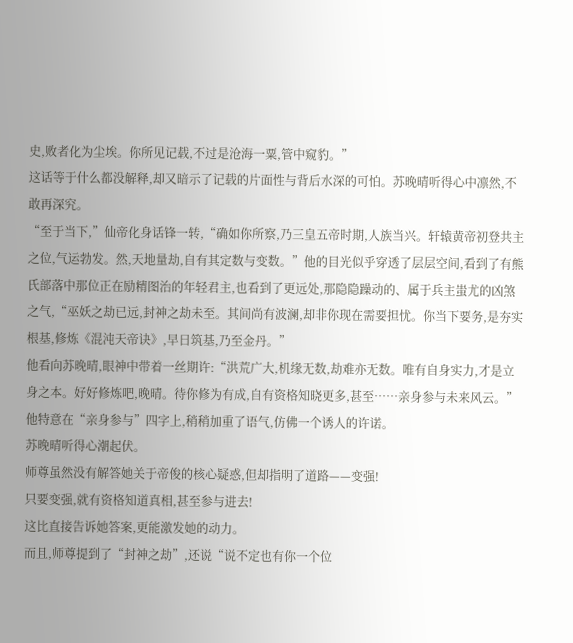史,败者化为尘埃。你所见记载,不过是沧海一粟,管中窥豹。”
这话等于什么都没解释,却又暗示了记载的片面性与背后水深的可怕。苏晚晴听得心中凛然,不敢再深究。
“至于当下,”仙帝化身话锋一转,“确如你所察,乃三皇五帝时期,人族当兴。轩辕黄帝初登共主之位,气运勃发。然,天地量劫,自有其定数与变数。”他的目光似乎穿透了层层空间,看到了有熊氏部落中那位正在励精图治的年轻君主,也看到了更远处,那隐隐躁动的、属于兵主蚩尤的凶煞之气,“巫妖之劫已远,封神之劫未至。其间尚有波澜,却非你现在需要担忧。你当下要务,是夯实根基,修炼《混沌天帝诀》,早日筑基,乃至金丹。”
他看向苏晚晴,眼神中带着一丝期许:“洪荒广大,机缘无数,劫难亦无数。唯有自身实力,才是立身之本。好好修炼吧,晚晴。待你修为有成,自有资格知晓更多,甚至……亲身参与未来风云。”他特意在“亲身参与”四字上,稍稍加重了语气,仿佛一个诱人的许诺。
苏晚晴听得心潮起伏。
师尊虽然没有解答她关于帝俊的核心疑惑,但却指明了道路——变强!
只要变强,就有资格知道真相,甚至参与进去!
这比直接告诉她答案,更能激发她的动力。
而且,师尊提到了“封神之劫”,还说“说不定也有你一个位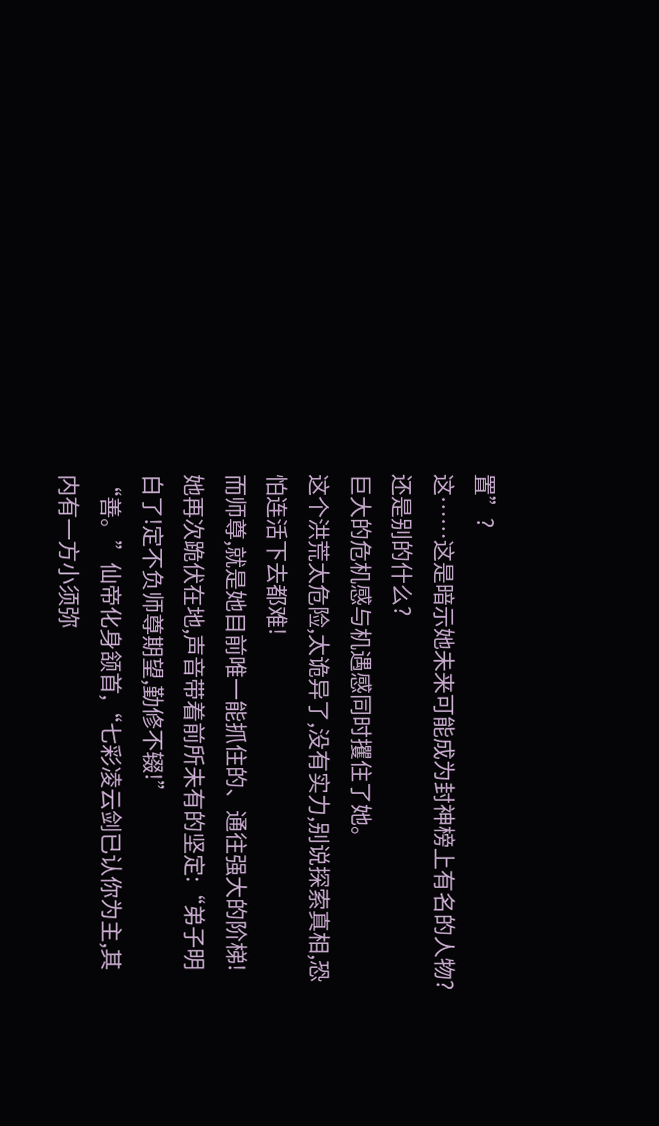置”?
这……这是暗示她未来可能成为封神榜上有名的人物?
还是别的什么?
巨大的危机感与机遇感同时攫住了她。
这个洪荒太危险,太诡异了,没有实力,别说探索真相,恐怕连活下去都难!
而师尊,就是她目前唯一能抓住的、通往强大的阶梯!
她再次跪伏在地,声音带着前所未有的坚定:“弟子明白了!定不负师尊期望,勤修不辍!”
“善。”仙帝化身颔首,“七彩凌云剑已认你为主,其内有一方小须弥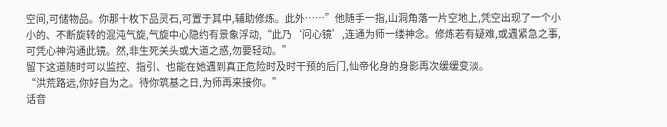空间,可储物品。你那十枚下品灵石,可置于其中,辅助修炼。此外……”他随手一指,山洞角落一片空地上,凭空出现了一个小小的、不断旋转的混沌气旋,气旋中心隐约有景象浮动,“此乃‘问心镜’,连通为师一缕神念。修炼若有疑难,或遇紧急之事,可凭心神沟通此镜。然,非生死关头或大道之惑,勿要轻动。”
留下这道随时可以监控、指引、也能在她遇到真正危险时及时干预的后门,仙帝化身的身影再次缓缓变淡。
“洪荒路远,你好自为之。待你筑基之日,为师再来接你。”
话音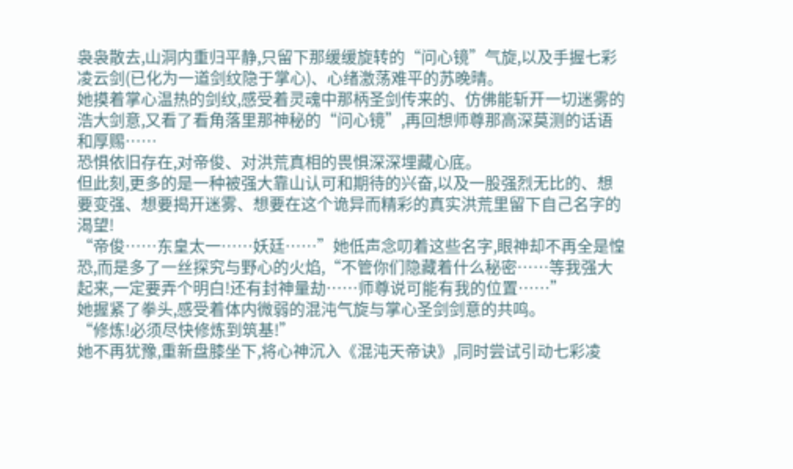袅袅散去,山洞内重归平静,只留下那缓缓旋转的“问心镜”气旋,以及手握七彩凌云剑(已化为一道剑纹隐于掌心)、心绪激荡难平的苏晚晴。
她摸着掌心温热的剑纹,感受着灵魂中那柄圣剑传来的、仿佛能斩开一切迷雾的浩大剑意,又看了看角落里那神秘的“问心镜”,再回想师尊那高深莫测的话语和厚赐……
恐惧依旧存在,对帝俊、对洪荒真相的畏惧深深埋藏心底。
但此刻,更多的是一种被强大靠山认可和期待的兴奋,以及一股强烈无比的、想要变强、想要揭开迷雾、想要在这个诡异而精彩的真实洪荒里留下自己名字的渴望!
“帝俊……东皇太一……妖廷……”她低声念叨着这些名字,眼神却不再全是惶恐,而是多了一丝探究与野心的火焰,“不管你们隐藏着什么秘密……等我强大起来,一定要弄个明白!还有封神量劫……师尊说可能有我的位置……”
她握紧了拳头,感受着体内微弱的混沌气旋与掌心圣剑剑意的共鸣。
“修炼!必须尽快修炼到筑基!”
她不再犹豫,重新盘膝坐下,将心神沉入《混沌天帝诀》,同时尝试引动七彩凌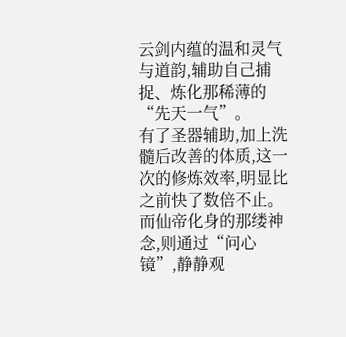云剑内蕴的温和灵气与道韵,辅助自己捕捉、炼化那稀薄的“先天一气”。
有了圣器辅助,加上洗髓后改善的体质,这一次的修炼效率,明显比之前快了数倍不止。
而仙帝化身的那缕神念,则通过“问心镜”,静静观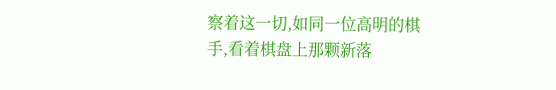察着这一切,如同一位高明的棋手,看着棋盘上那颗新落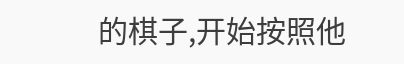的棋子,开始按照他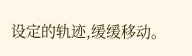设定的轨迹,缓缓移动。